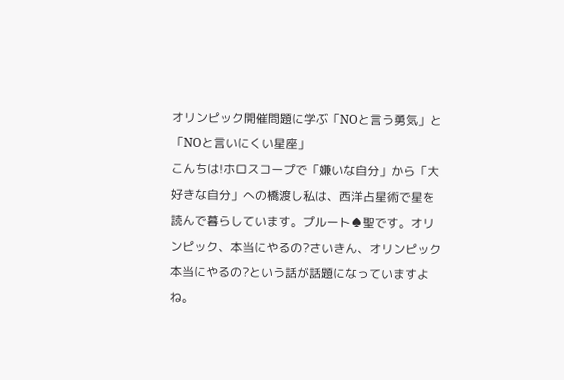オリンピック開催問題に学ぶ「NOと言う勇気」と「NOと言いにくい星座」
こんちは!ホロスコープで「嫌いな自分」から「大好きな自分」への橋渡し私は、西洋占星術で星を読んで暮らしています。プルート♠聖です。オリンピック、本当にやるの?さいきん、オリンピック本当にやるの?という話が話題になっていますよね。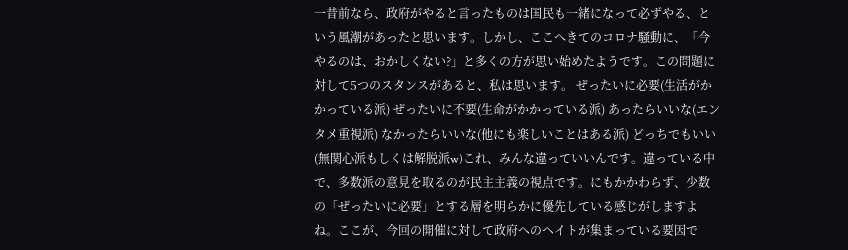一昔前なら、政府がやると言ったものは国民も一緒になって必ずやる、という風潮があったと思います。しかし、ここへきてのコロナ騒動に、「今やるのは、おかしくない?」と多くの方が思い始めたようです。この問題に対して5つのスタンスがあると、私は思います。 ぜったいに必要(生活がかかっている派) ぜったいに不要(生命がかかっている派) あったらいいな(エンタメ重視派) なかったらいいな(他にも楽しいことはある派) どっちでもいい(無関心派もしくは解脱派w)これ、みんな違っていいんです。違っている中で、多数派の意見を取るのが民主主義の視点です。にもかかわらず、少数の「ぜったいに必要」とする層を明らかに優先している感じがしますよね。ここが、今回の開催に対して政府へのヘイトが集まっている要因で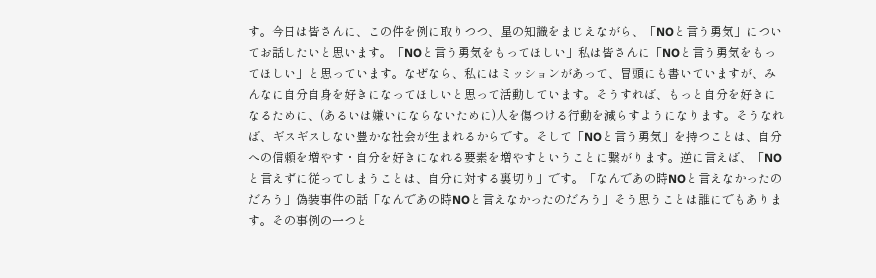す。今日は皆さんに、この件を例に取りつつ、星の知識をまじえながら、「NOと言う勇気」についてお話したいと思います。「NOと言う勇気をもってほしい」私は皆さんに「NOと言う勇気をもってほしい」と思っています。なぜなら、私にはミッションがあって、冒頭にも書いていますが、みんなに自分自身を好きになってほしいと思って活動しています。そうすれば、もっと自分を好きになるために、(あるいは嫌いにならないために)人を傷つける行動を減らすようになります。そうなれば、ギスギスしない豊かな社会が生まれるからです。そして「NOと言う勇気」を持つことは、自分への信頼を増やす・自分を好きになれる要素を増やすということに繋がります。逆に言えば、「NOと言えずに従ってしまうことは、自分に対する裏切り」です。「なんであの時NOと言えなかったのだろう」偽装事件の話「なんであの時NOと言えなかったのだろう」そう思うことは誰にでもあります。その事例の一つと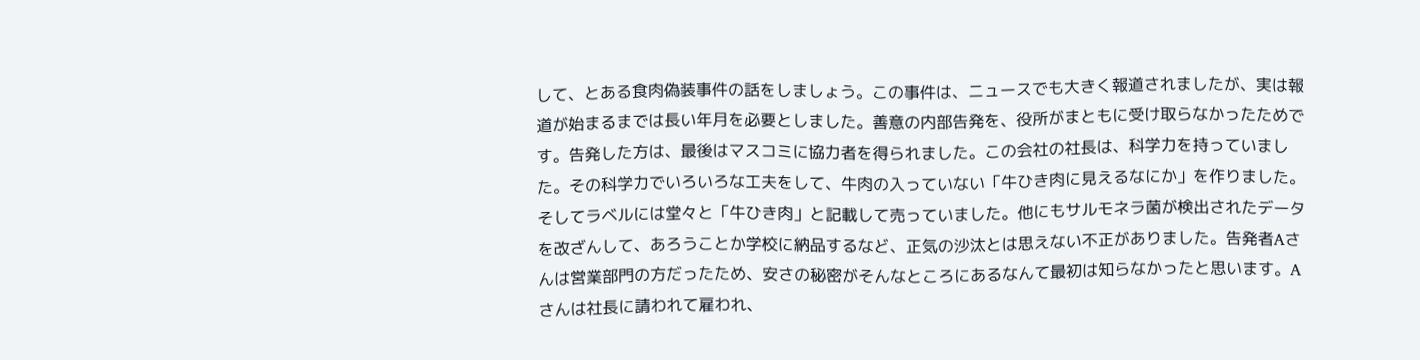して、とある食肉偽装事件の話をしましょう。この事件は、ニュースでも大きく報道されましたが、実は報道が始まるまでは長い年月を必要としました。善意の内部告発を、役所がまともに受け取らなかったためです。告発した方は、最後はマスコミに協力者を得られました。この会社の社長は、科学力を持っていました。その科学力でいろいろな工夫をして、牛肉の入っていない「牛ひき肉に見えるなにか」を作りました。そしてラベルには堂々と「牛ひき肉」と記載して売っていました。他にもサルモネラ菌が検出されたデータを改ざんして、あろうことか学校に納品するなど、正気の沙汰とは思えない不正がありました。告発者Aさんは営業部門の方だったため、安さの秘密がそんなところにあるなんて最初は知らなかったと思います。Aさんは社長に請われて雇われ、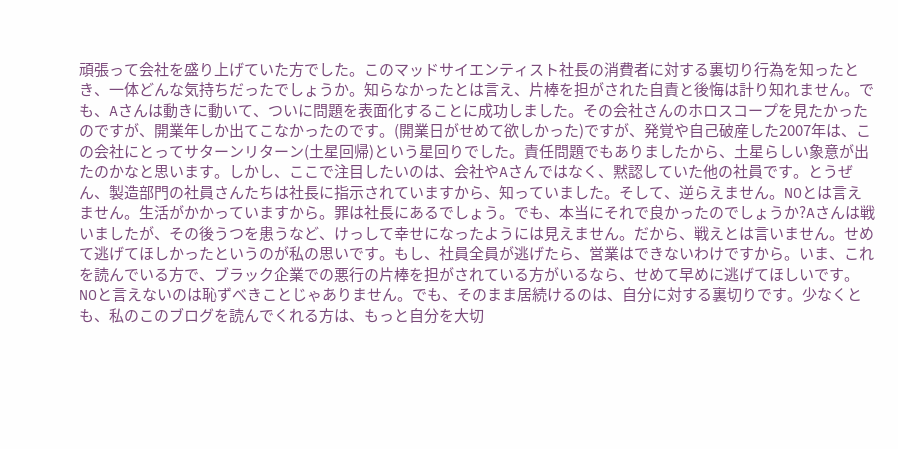頑張って会社を盛り上げていた方でした。このマッドサイエンティスト社長の消費者に対する裏切り行為を知ったとき、一体どんな気持ちだったでしょうか。知らなかったとは言え、片棒を担がされた自責と後悔は計り知れません。でも、Aさんは動きに動いて、ついに問題を表面化することに成功しました。その会社さんのホロスコープを見たかったのですが、開業年しか出てこなかったのです。(開業日がせめて欲しかった)ですが、発覚や自己破産した2007年は、この会社にとってサターンリターン(土星回帰)という星回りでした。責任問題でもありましたから、土星らしい象意が出たのかなと思います。しかし、ここで注目したいのは、会社やAさんではなく、黙認していた他の社員です。とうぜん、製造部門の社員さんたちは社長に指示されていますから、知っていました。そして、逆らえません。NOとは言えません。生活がかかっていますから。罪は社長にあるでしょう。でも、本当にそれで良かったのでしょうか?Aさんは戦いましたが、その後うつを患うなど、けっして幸せになったようには見えません。だから、戦えとは言いません。せめて逃げてほしかったというのが私の思いです。もし、社員全員が逃げたら、営業はできないわけですから。いま、これを読んでいる方で、ブラック企業での悪行の片棒を担がされている方がいるなら、せめて早めに逃げてほしいです。NOと言えないのは恥ずべきことじゃありません。でも、そのまま居続けるのは、自分に対する裏切りです。少なくとも、私のこのブログを読んでくれる方は、もっと自分を大切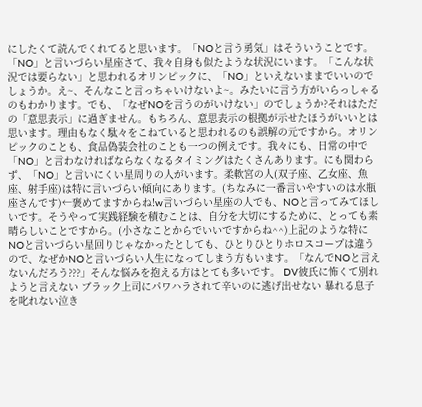にしたくて読んでくれてると思います。「NOと言う勇気」はそういうことです。「NO」と言いづらい星座さて、我々自身も似たような状況にいます。「こんな状況では要らない」と思われるオリンピックに、「NO」といえないままでいいのでしょうか。え~、そんなこと言っちゃいけないよ~。みたいに言う方がいらっしゃるのもわかります。でも、「なぜNOを言うのがいけない」のでしょうか?それはただの「意思表示」に過ぎません。もちろん、意思表示の根拠が示せたほうがいいとは思います。理由もなく駄々をこねていると思われるのも誤解の元ですから。オリンピックのことも、食品偽装会社のことも一つの例えです。我々にも、日常の中で「NO」と言わなければならなくなるタイミングはたくさんあります。にも関わらず、「NO」と言いにくい星周りの人がいます。柔軟宮の人(双子座、乙女座、魚座、射手座)は特に言いづらい傾向にあります。(ちなみに一番言いやすいのは水瓶座さんです)←褒めてますからね!w言いづらい星座の人でも、NOと言ってみてほしいです。そうやって実践経験を積むことは、自分を大切にするために、とっても素晴らしいことですから。(小さなことからでいいですからね^^)上記のような特にNOと言いづらい星回りじゃなかったとしても、ひとりひとりホロスコープは違うので、なぜかNOと言いづらい人生になってしまう方もいます。「なんでNOと言えないんだろう???」そんな悩みを抱える方はとても多いです。 DV彼氏に怖くて別れようと言えない ブラック上司にパワハラされて辛いのに逃げ出せない 暴れる息子を叱れない泣き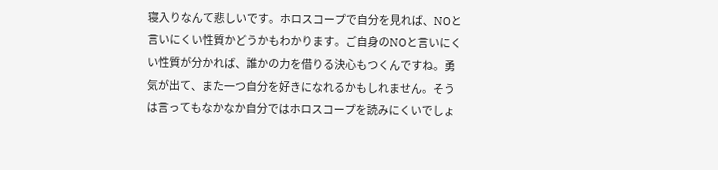寝入りなんて悲しいです。ホロスコープで自分を見れば、NOと言いにくい性質かどうかもわかります。ご自身のNOと言いにくい性質が分かれば、誰かの力を借りる決心もつくんですね。勇気が出て、また一つ自分を好きになれるかもしれません。そうは言ってもなかなか自分ではホロスコープを読みにくいでしょ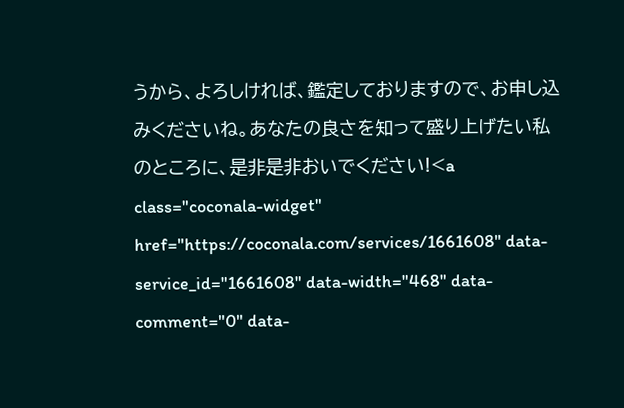うから、よろしければ、鑑定しておりますので、お申し込みくださいね。あなたの良さを知って盛り上げたい私のところに、是非是非おいでください!<a class="coconala-widget" href="https://coconala.com/services/1661608" data-service_id="1661608" data-width="468" data-comment="0" data-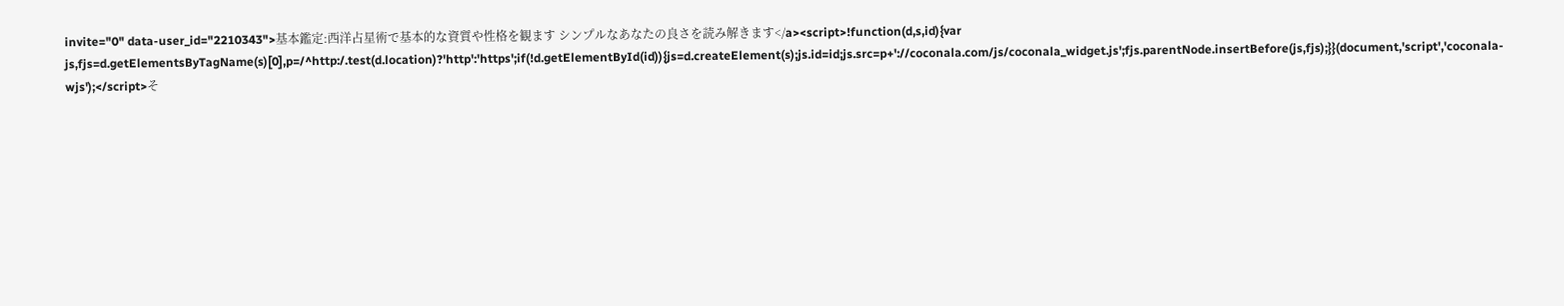invite="0" data-user_id="2210343">基本鑑定:西洋占星術で基本的な資質や性格を観ます シンプルなあなたの良さを読み解きます</a><script>!function(d,s,id){var js,fjs=d.getElementsByTagName(s)[0],p=/^http:/.test(d.location)?'http':'https';if(!d.getElementById(id)){js=d.createElement(s);js.id=id;js.src=p+'://coconala.com/js/coconala_widget.js';fjs.parentNode.insertBefore(js,fjs);}}(document,'script','coconala-wjs');</script>そ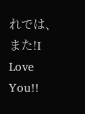れでは、また!I Love You!!